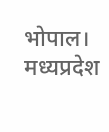भोपाल। मध्यप्रदेश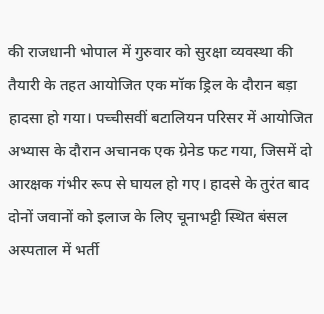की राजधानी भोपाल में गुरुवार को सुरक्षा व्यवस्था की तैयारी के तहत आयोजित एक मॉक ड्रिल के दौरान बड़ा हादसा हो गया। पच्चीसवीं बटालियन परिसर में आयोजित अभ्यास के दौरान अचानक एक ग्रेनेड फट गया, जिसमें दो आरक्षक गंभीर रूप से घायल हो गए। हादसे के तुरंत बाद दोनों जवानों को इलाज के लिए चूनाभट्टी स्थित बंसल अस्पताल में भर्ती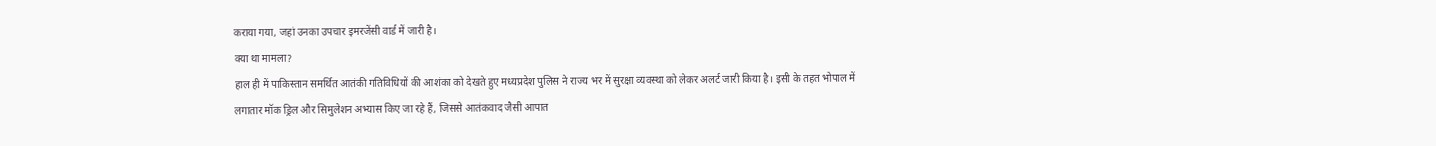कराया गया, जहां उनका उपचार इमरजेंसी वार्ड में जारी है।
क्या था मामला?
हाल ही में पाकिस्तान समर्थित आतंकी गतिविधियों की आशंका को देखते हुए मध्यप्रदेश पुलिस ने राज्य भर में सुरक्षा व्यवस्था को लेकर अलर्ट जारी किया है। इसी के तहत भोपाल में लगातार मॉक ड्रिल और सिमुलेशन अभ्यास किए जा रहे हैं, जिससे आतंकवाद जैसी आपात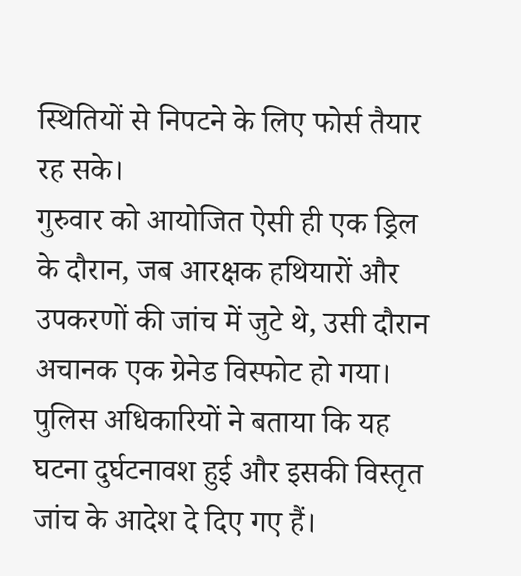स्थितियों से निपटने के लिए फोर्स तैयार रह सके।
गुरुवार को आयोजित ऐसी ही एक ड्रिल के दौरान, जब आरक्षक हथियारों और उपकरणों की जांच में जुटे थे, उसी दौरान अचानक एक ग्रेनेड विस्फोट हो गया। पुलिस अधिकारियों ने बताया कि यह घटना दुर्घटनावश हुई और इसकी विस्तृत जांच के आदेश दे दिए गए हैं।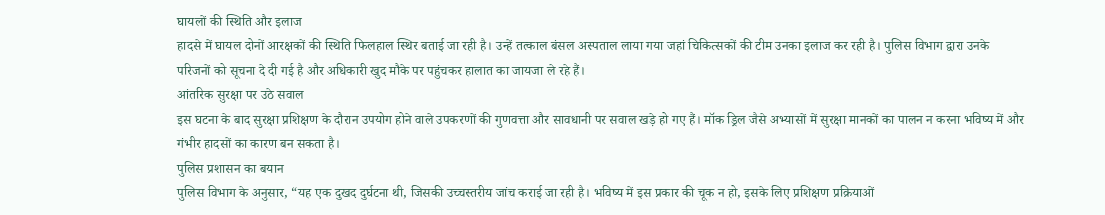घायलों की स्थिति और इलाज
हादसे में घायल दोनों आरक्षकों की स्थिति फिलहाल स्थिर बताई जा रही है। उन्हें तत्काल बंसल अस्पताल लाया गया जहां चिकित्सकों की टीम उनका इलाज कर रही है। पुलिस विभाग द्वारा उनके परिजनों को सूचना दे दी गई है और अधिकारी खुद मौके पर पहुंचकर हालात का जायजा ले रहे हैं।
आंतरिक सुरक्षा पर उठे सवाल
इस घटना के बाद सुरक्षा प्रशिक्षण के दौरान उपयोग होने वाले उपकरणों की गुणवत्ता और सावधानी पर सवाल खड़े हो गए हैं। मॉक ड्रिल जैसे अभ्यासों में सुरक्षा मानकों का पालन न करना भविष्य में और गंभीर हादसों का कारण बन सकता है।
पुलिस प्रशासन का बयान
पुलिस विभाग के अनुसार, “यह एक दुखद दुर्घटना थी, जिसकी उच्चस्तरीय जांच कराई जा रही है। भविष्य में इस प्रकार की चूक न हो, इसके लिए प्रशिक्षण प्रक्रियाओं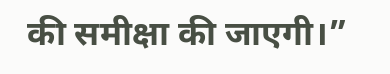की समीक्षा की जाएगी।”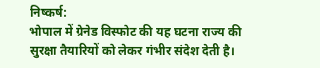निष्कर्ष:
भोपाल में ग्रेनेड विस्फोट की यह घटना राज्य की सुरक्षा तैयारियों को लेकर गंभीर संदेश देती है।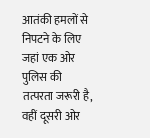आतंकी हमलों से निपटने के लिए जहां एक ओर पुलिस की तत्परता जरूरी है, वहीं दूसरी ओर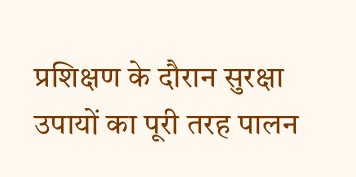प्रशिक्षण के दौरान सुरक्षा उपायों का पूरी तरह पालन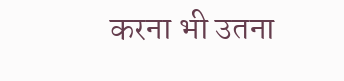करना भी उतना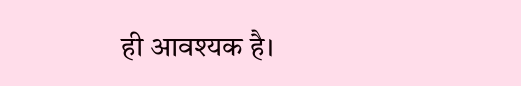ही आवश्यक है।